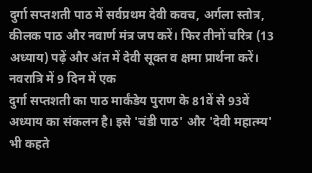दुर्गा सप्तशती पाठ में सर्वप्रथम देवी कवच, अर्गला स्तोत्र, कीलक पाठ और नवार्ण मंत्र जप करें। फिर तीनों चरित्र (13 अध्याय) पढ़ें और अंत में देवी सूक्त व क्षमा प्रार्थना करें। नवरात्रि में 9 दिन में एक
दुर्गा सप्तशती का पाठ मार्कंडेय पुराण के 81वें से 93वें अध्याय का संकलन है। इसे 'चंडी पाठ' और 'देवी महात्म्य' भी कहते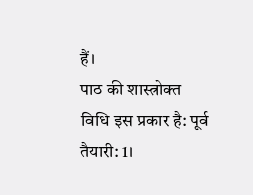हैं।
पाठ की शास्त्रोक्त विधि इस प्रकार है: पूर्व तैयारी: 1।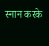स्नान करके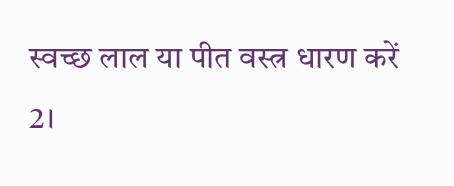स्वच्छ लाल या पीत वस्त्र धारण करें 2।